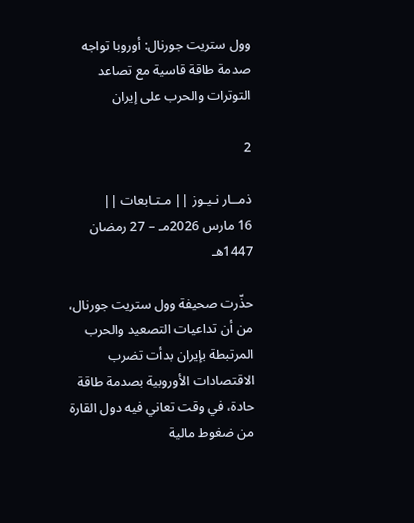وول ستريت جورنال: أوروبا تواجه صدمة طاقة قاسية مع تصاعد التوترات والحرب على إيران

2

ذمــار نـيـوز || مـتـابعات ||
16 مارس 2026مـ – 27 رمضان 1447هـ

حذّرت صحيفة وول ستريت جورنال، من أن تداعيات التصعيد والحرب المرتبطة بإيران بدأت تضرب الاقتصادات الأوروبية بصدمة طاقة حادة، في وقت تعاني فيه دول القارة من ضغوط مالية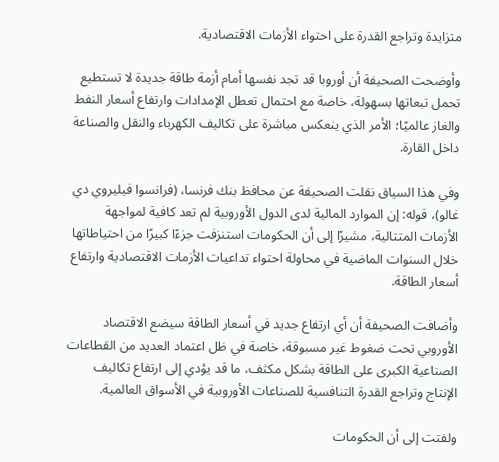متزايدة وتراجع القدرة على احتواء الأزمات الاقتصادية.

وأوضحت الصحيفة أن أوروبا قد تجد نفسها أمام أزمة طاقة جديدة لا تستطيع تحمل تبعاتها بسهولة، خاصة مع احتمال تعطل الإمدادات وارتفاع أسعار النفط والغاز عالميًا؛ الأمر الذي ينعكس مباشرة على تكاليف الكهرباء والنقل والصناعة داخل القارة.

وفي هذا السياق نقلت الصحيفة عن محافظ بنك فرنسا، (فرانسوا فيليروي دي غالو)، قوله: إن الموارد المالية لدى الدول الأوروبية لم تعد كافية لمواجهة الأزمات المتتالية، مشيرًا إلى أن الحكومات استنزفت جزءًا كبيرًا من احتياطاتها خلال السنوات الماضية في محاولة احتواء تداعيات الأزمات الاقتصادية وارتفاع أسعار الطاقة.

وأضافت الصحيفة أن أي ارتفاع جديد في أسعار الطاقة سيضع الاقتصاد الأوروبي تحت ضغوط غير مسبوقة، خاصة في ظل اعتماد العديد من القطاعات الصناعية الكبرى على الطاقة بشكل مكثف، ما قد يؤدي إلى ارتفاع تكاليف الإنتاج وتراجع القدرة التنافسية للصناعات الأوروبية في الأسواق العالمية.

ولفتت إلى أن الحكومات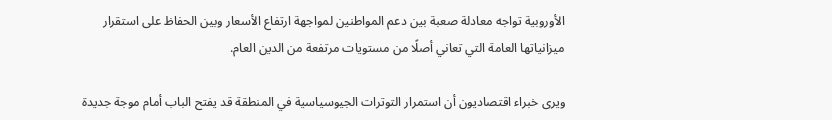الأوروبية تواجه معادلة صعبة بين دعم المواطنين لمواجهة ارتفاع الأسعار وبين الحفاظ على استقرار ميزانياتها العامة التي تعاني أصلًا من مستويات مرتفعة من الدين العام.

ويرى خبراء اقتصاديون أن استمرار التوترات الجيوسياسية في المنطقة قد يفتح الباب أمام موجة جديدة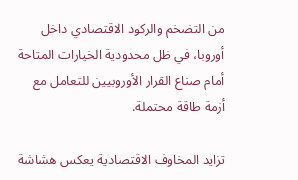من التضخم والركود الاقتصادي داخل أوروبا، في ظل محدودية الخيارات المتاحة أمام صناع القرار الأوروبيين للتعامل مع أزمة طاقة محتملة.

تزايد المخاوف الاقتصادية يعكس هشاشة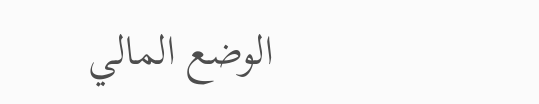الوضع المالي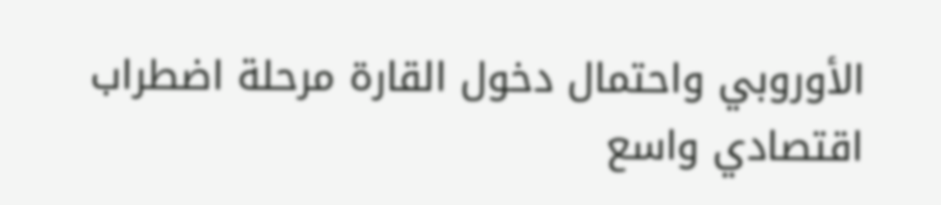الأوروبي واحتمال دخول القارة مرحلة اضطراب اقتصادي واسع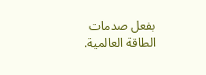بفعل صدمات الطاقة العالمية.